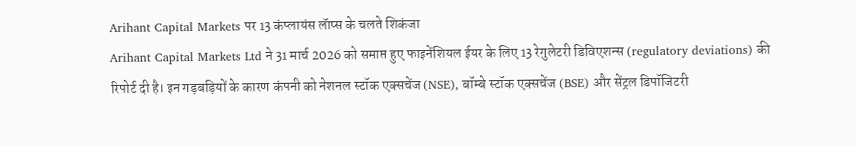Arihant Capital Markets पर 13 कंप्लायंस लॅाप्स के चलते शिकंजा
Arihant Capital Markets Ltd ने 31 मार्च 2026 को समाप्त हुए फाइनेंशियल ईयर के लिए 13 रेगुलेटरी डिविएशन्स (regulatory deviations) की रिपोर्ट दी है। इन गड़बड़ियों के कारण कंपनी को नेशनल स्टॉक एक्सचेंज (NSE), बॉम्बे स्टॉक एक्सचेंज (BSE) और सेंट्रल डिपॉजिटरी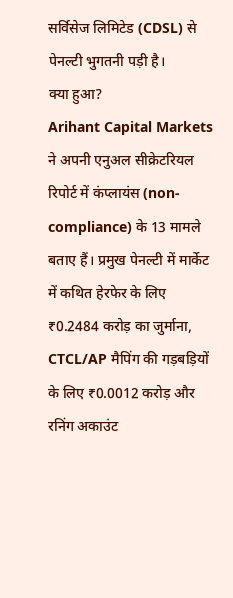सर्विसेज लिमिटेड (CDSL) से पेनल्टी भुगतनी पड़ी है।
क्या हुआ?
Arihant Capital Markets ने अपनी एनुअल सीक्रेटरियल रिपोर्ट में कंप्लायंस (non-compliance) के 13 मामले बताए हैं। प्रमुख पेनल्टी में मार्केट में कथित हेरफेर के लिए ₹0.2484 करोड़ का जुर्माना, CTCL/AP मैपिंग की गड़बड़ियों के लिए ₹0.0012 करोड़ और रनिंग अकाउंट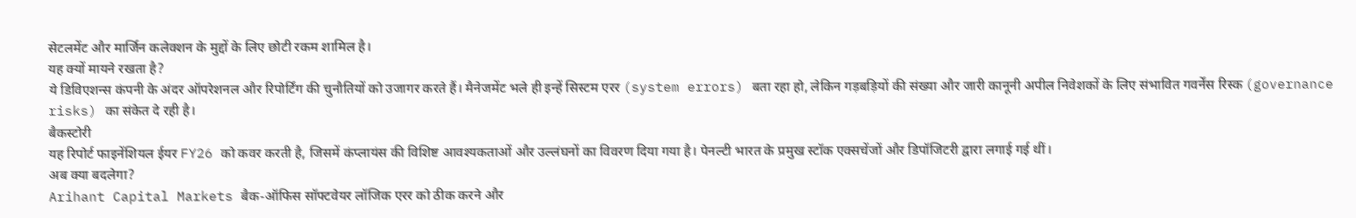सेटलमेंट और मार्जिन कलेक्शन के मुद्दों के लिए छोटी रकम शामिल है।
यह क्यों मायने रखता है?
ये डिविएशन्स कंपनी के अंदर ऑपरेशनल और रिपोर्टिंग की चुनौतियों को उजागर करते हैं। मैनेजमेंट भले ही इन्हें सिस्टम एरर (system errors) बता रहा हो, लेकिन गड़बड़ियों की संख्या और जारी कानूनी अपील निवेशकों के लिए संभावित गवर्नेंस रिस्क (governance risks) का संकेत दे रही है।
बैकस्टोरी
यह रिपोर्ट फाइनेंशियल ईयर FY26 को कवर करती है, जिसमें कंप्लायंस की विशिष्ट आवश्यकताओं और उल्लंघनों का विवरण दिया गया है। पेनल्टी भारत के प्रमुख स्टॉक एक्सचेंजों और डिपॉजिटरी द्वारा लगाई गई थीं।
अब क्या बदलेगा?
Arihant Capital Markets बैक-ऑफिस सॉफ्टवेयर लॉजिक एरर को ठीक करने और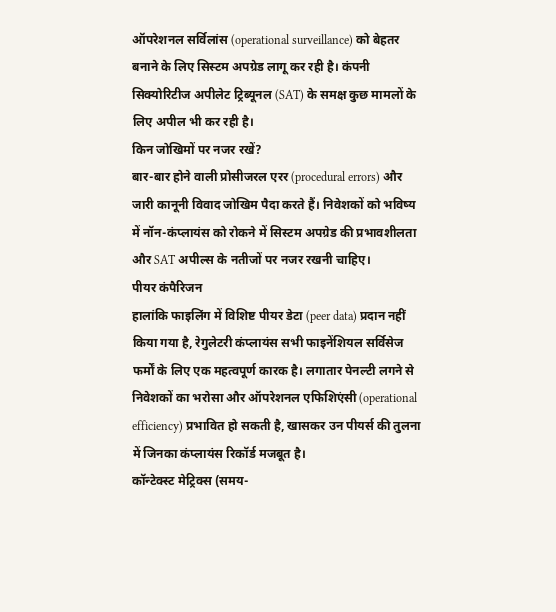ऑपरेशनल सर्विलांस (operational surveillance) को बेहतर बनाने के लिए सिस्टम अपग्रेड लागू कर रही है। कंपनी सिक्योरिटीज अपीलेट ट्रिब्यूनल (SAT) के समक्ष कुछ मामलों के लिए अपील भी कर रही है।
किन जोखिमों पर नजर रखें?
बार-बार होने वाली प्रोसीजरल एरर (procedural errors) और जारी कानूनी विवाद जोखिम पैदा करते हैं। निवेशकों को भविष्य में नॉन-कंप्लायंस को रोकने में सिस्टम अपग्रेड की प्रभावशीलता और SAT अपील्स के नतीजों पर नजर रखनी चाहिए।
पीयर कंपैरिजन
हालांकि फाइलिंग में विशिष्ट पीयर डेटा (peer data) प्रदान नहीं किया गया है, रेगुलेटरी कंप्लायंस सभी फाइनेंशियल सर्विसेज फर्मों के लिए एक महत्वपूर्ण कारक है। लगातार पेनल्टी लगने से निवेशकों का भरोसा और ऑपरेशनल एफिशिएंसी (operational efficiency) प्रभावित हो सकती है, खासकर उन पीयर्स की तुलना में जिनका कंप्लायंस रिकॉर्ड मजबूत है।
कॉन्टेक्स्ट मेट्रिक्स (समय-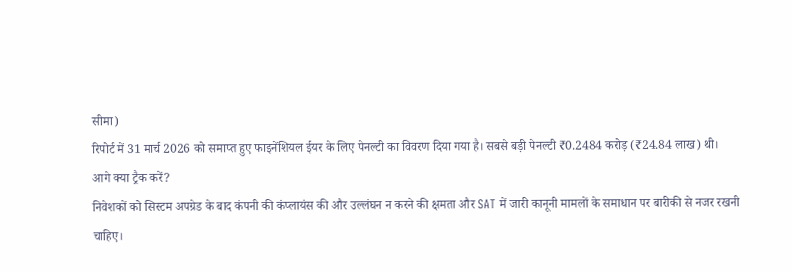सीमा)
रिपोर्ट में 31 मार्च 2026 को समाप्त हुए फाइनेंशियल ईयर के लिए पेनल्टी का विवरण दिया गया है। सबसे बड़ी पेनल्टी ₹0.2484 करोड़ (₹24.84 लाख) थी।
आगे क्या ट्रैक करें?
निवेशकों को सिस्टम अपग्रेड के बाद कंपनी की कंप्लायंस की और उल्लंघन न करने की क्षमता और SAT में जारी कानूनी मामलों के समाधान पर बारीकी से नजर रखनी चाहिए।